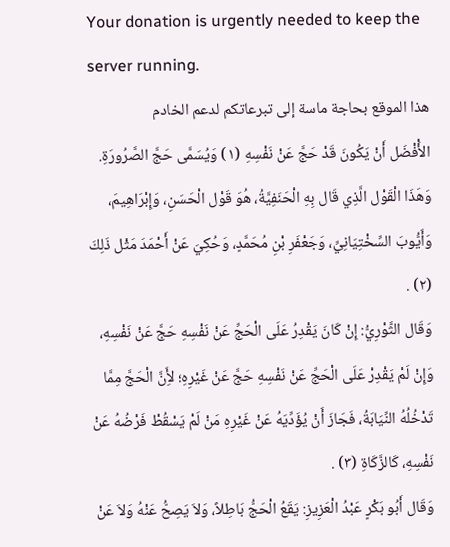Your donation is urgently needed to keep the server running.
هذا الموقع بحاجة ماسة إلى تبرعاتكم لدعم الخادم
الأَْفْضَل أَنْ يَكُونَ قَدْ حَجَّ عَنْ نَفْسِهِ (١) وَيُسَمَّى حَجَّ الصَّرُورَةِ.
وَهَذَا الْقَوْل الَّذِي قَال بِهِ الْحَنَفِيَّةُ، هُوَ قَوْل الْحَسَنِ، وَإِبْرَاهِيمَ، وَأَيُّوبَ السِّخْتِيَانِيِّ، وَجَعْفَرِ بْنِ مُحَمَّدٍ، وَحُكِيَ عَنْ أَحْمَدَ مَثْل ذَلِكَ (٢) .
وَقَال الثَّوْرِيُّ: إِنْ كَانَ يَقْدِرُ عَلَى الْحَجِّ عَنْ نَفْسِهِ حَجَّ عَنْ نَفْسِهِ، وَإِنْ لَمْ يَقْدِرْ عَلَى الْحَجِّ عَنْ نَفْسِهِ حَجَّ عَنْ غَيْرِهِ؛ لأَِنَّ الْحَجَّ مِمَّا تَدْخُلُهُ النِّيَابَةُ، فَجَازَ أَنْ يُؤَدِّيَهُ عَنْ غَيْرِهِ مَنْ لَمْ يَسْقُطْ فَرْضُهُ عَنْ نَفْسِهِ، كَالزَّكَاةِ (٣) .
وَقَال أَبُو بَكْرٍ عَبْدُ الْعَزِيزِ: يَقَعُ الْحَجُّ بَاطِلاً، وَلاَ يَصِحُّ عَنْهُ وَلاَ عَنْ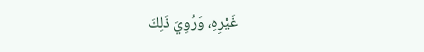غَيْرِهِ، وَرُوِيَ ذَلِكَ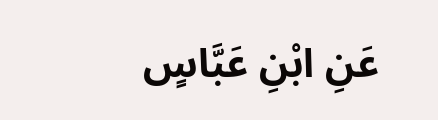عَنِ ابْنِ عَبَّاسٍ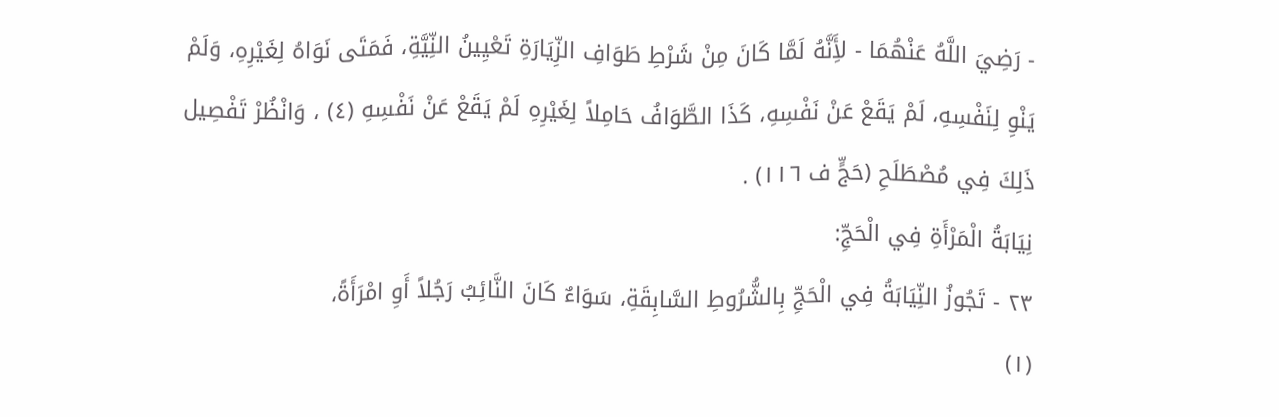- رَضِيَ اللَّهُ عَنْهُمَا - لأَِنَّهُ لَمَّا كَانَ مِنْ شَرْطِ طَوَافِ الزِّيَارَةِ تَعْيِينُ النِّيَّةِ، فَمَتَى نَوَاهُ لِغَيْرِهِ، وَلَمْ يَنْوِ لِنَفْسِهِ، لَمْ يَقَعْ عَنْ نَفْسِهِ، كَذَا الطَّوَافُ حَامِلاً لِغَيْرِهِ لَمْ يَقَعْ عَنْ نَفْسِهِ (٤) ، وَانْظُرْ تَفْصِيل ذَلِكَ فِي مُصْطَلَحِ (حَجٍّ ف ١١٦) .
نِيَابَةُ الْمَرْأَةِ فِي الْحَجِّ:
٢٣ - تَجُوزُ النِّيَابَةُ فِي الْحَجِّ بِالشُّرُوطِ السَّابِقَةِ، سَوَاءٌ كَانَ النَّائِبُ رَجُلاً أَوِ امْرَأَةً،
(١)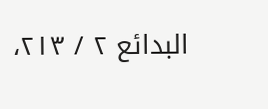البدائع ٢ / ٢١٣،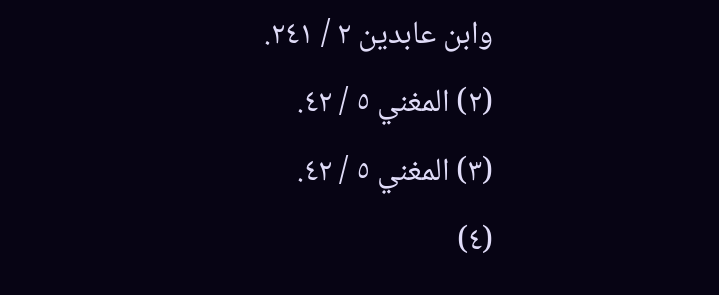وابن عابدين ٢ / ٢٤١.
(٢) المغني ٥ / ٤٢.
(٣) المغني ٥ / ٤٢.
(٤)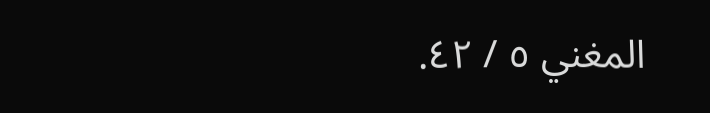المغني ٥ / ٤٢.